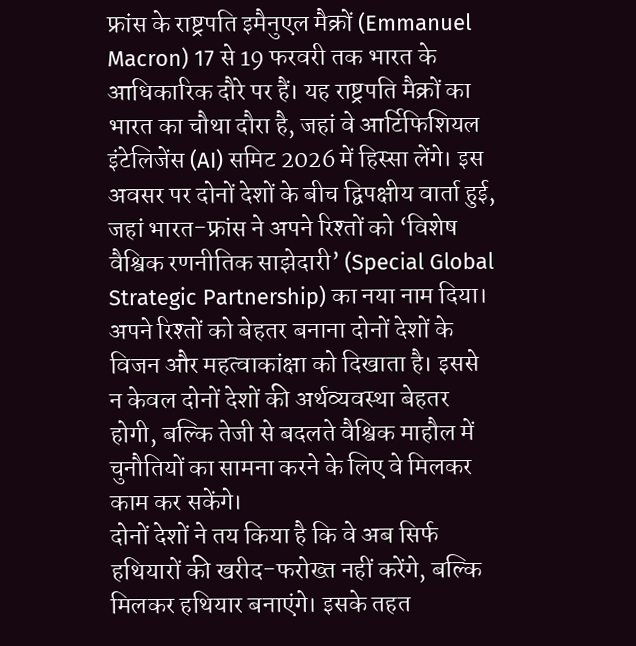फ्रांस के राष्ट्रपति इमैनुएल मैक्रों (Emmanuel Macron) 17 से 19 फरवरी तक भारत के आधिकारिक दौरे पर हैं। यह राष्ट्रपति मैक्रों का भारत का चौथा दौरा है, जहां वे आर्टिफिशियल इंटेलिजेंस (AI) समिट 2026 में हिस्सा लेंगे। इस अवसर पर दोनों देशों के बीच द्विपक्षीय वार्ता हुई, जहां भारत-फ्रांस ने अपने रिश्तों को ‘विशेष वैश्विक रणनीतिक साझेदारी’ (Special Global Strategic Partnership) का नया नाम दिया। अपने रिश्तों को बेहतर बनाना दोनों देशों के विजन और महत्वाकांक्षा को दिखाता है। इससे न केवल दोनों देशों की अर्थव्यवस्था बेहतर होगी, बल्कि तेजी से बदलते वैश्विक माहौल में चुनौतियों का सामना करने के लिए वे मिलकर काम कर सकेंगे।
दोनों देशों ने तय किया है कि वे अब सिर्फ हथियारों की खरीद-फरोख्त नहीं करेंगे, बल्कि मिलकर हथियार बनाएंगे। इसके तहत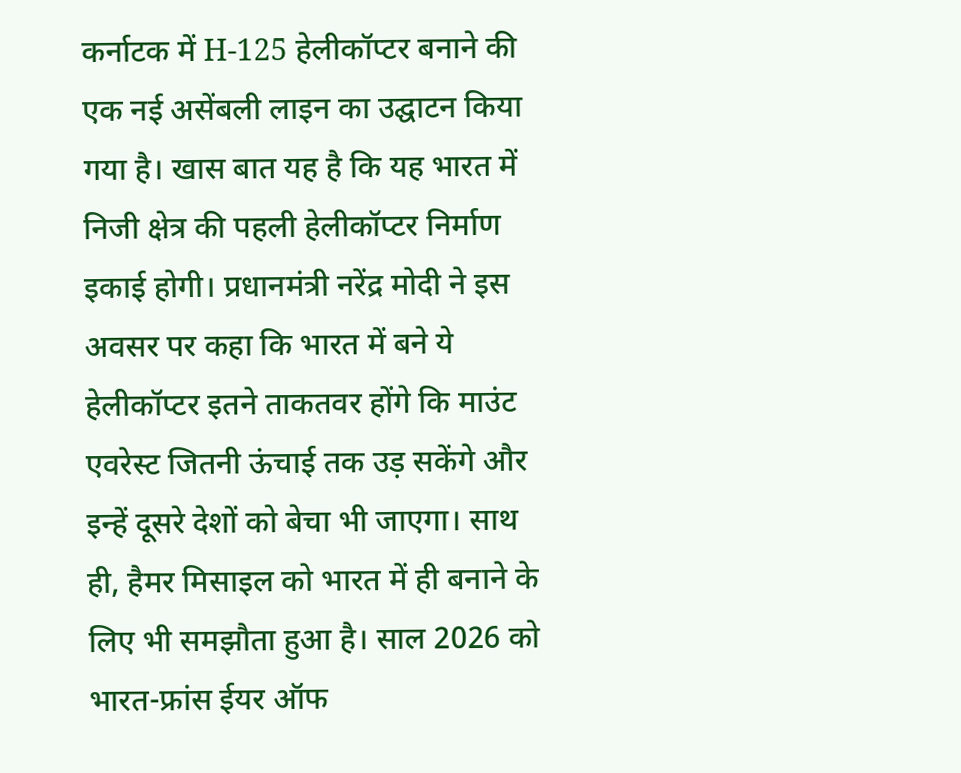कर्नाटक में H-125 हेलीकॉप्टर बनाने की एक नई असेंबली लाइन का उद्घाटन किया गया है। खास बात यह है कि यह भारत में निजी क्षेत्र की पहली हेलीकॉप्टर निर्माण इकाई होगी। प्रधानमंत्री नरेंद्र मोदी ने इस अवसर पर कहा कि भारत में बने ये हेलीकॉप्टर इतने ताकतवर होंगे कि माउंट एवरेस्ट जितनी ऊंचाई तक उड़ सकेंगे और इन्हें दूसरे देशों को बेचा भी जाएगा। साथ ही, हैमर मिसाइल को भारत में ही बनाने के लिए भी समझौता हुआ है। साल 2026 को भारत-फ्रांस ईयर ऑफ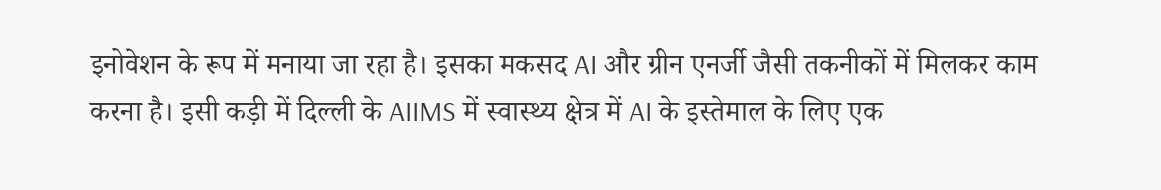इनोवेशन के रूप में मनाया जा रहा है। इसका मकसद AI और ग्रीन एनर्जी जैसी तकनीकों में मिलकर काम करना है। इसी कड़ी में दिल्ली के AIIMS में स्वास्थ्य क्षेत्र में AI के इस्तेमाल के लिए एक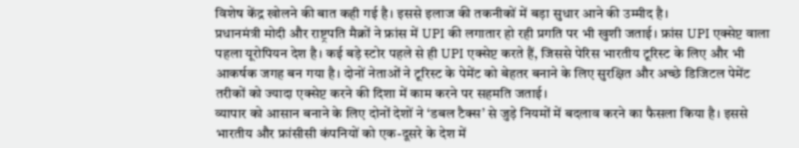विशेष केंद्र खोलने की बात कही गई है। इससे इलाज की तकनीकों में बड़ा सुधार आने की उम्मीद है।
प्रधानमंत्री मोदी और राष्ट्रपति मैक्रों ने फ्रांस में UPI की लगातार हो रही प्रगति पर भी खुशी जताई। फ्रांस UPI एक्सेप्ट वाला पहला यूरोपियन देश है। कई बड़े स्टोर पहले से ही UPI एक्सेप्ट करते हैं, जिससे पेरिस भारतीय टूरिस्ट के लिए और भी आकर्षक जगह बन गया है। दोनों नेताओं ने टूरिस्ट के पेमेंट को बेहतर बनाने के लिए सुरक्षित और अच्छे डिजिटल पेमेंट तरीकों को ज्यादा एक्सेप्ट करने की दिशा में काम करने पर सहमति जताई।
व्यापार को आसान बनाने के लिए दोनों देशों ने ‘डबल टैक्स’ से जुड़े नियमों में बदलाव करने का फैसला किया है। इससे भारतीय और फ्रांसीसी कंपनियों को एक-दूसरे के देश में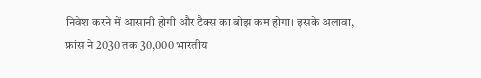निवेश करने में आसानी होगी और टैक्स का बोझ कम होगा। इसके अलावा, फ्रांस ने 2030 तक 30,000 भारतीय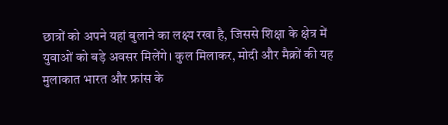छात्रों को अपने यहां बुलाने का लक्ष्य रखा है, जिससे शिक्षा के क्षेत्र में युवाओं को बड़े अवसर मिलेंगे। कुल मिलाकर, मोदी और मैक्रों की यह मुलाकात भारत और फ्रांस के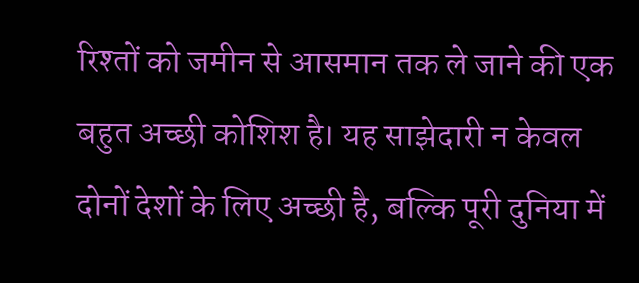रिश्तों को जमीन से आसमान तक ले जाने की एक बहुत अच्छी कोशिश है। यह साझेदारी न केवल दोनों देशों के लिए अच्छी है, बल्कि पूरी दुनिया में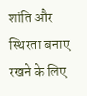शांति और स्थिरता बनाए रखने के लिए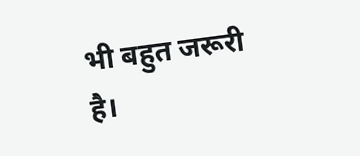भी बहुत जरूरी है।